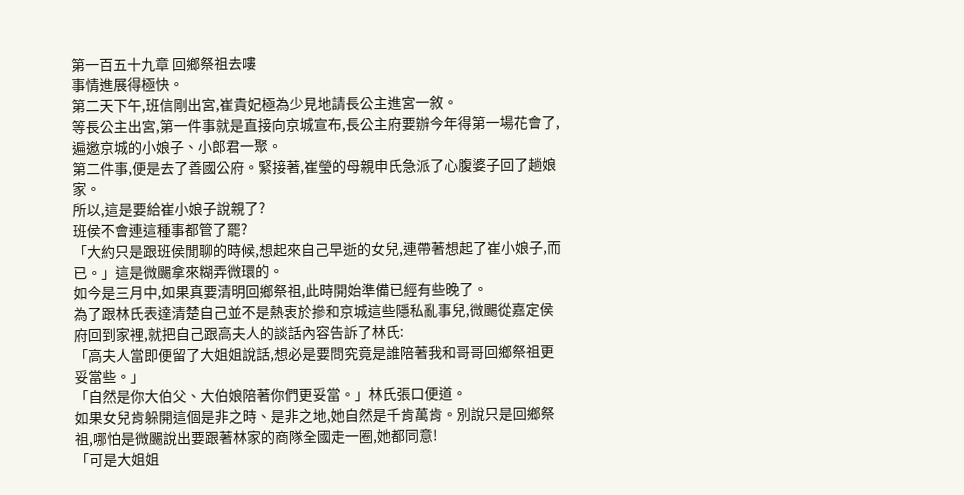第一百五十九章 回鄉祭祖去嘍
事情進展得極快。
第二天下午,班信剛出宮,崔貴妃極為少見地請長公主進宮一敘。
等長公主出宮,第一件事就是直接向京城宣布,長公主府要辦今年得第一場花會了,遍邀京城的小娘子、小郎君一聚。
第二件事,便是去了善國公府。緊接著,崔瑩的母親申氏急派了心腹婆子回了趟娘家。
所以,這是要給崔小娘子說親了?
班侯不會連這種事都管了罷?
「大約只是跟班侯閒聊的時候,想起來自己早逝的女兒,連帶著想起了崔小娘子,而已。」這是微颺拿來糊弄微環的。
如今是三月中,如果真要清明回鄉祭祖,此時開始準備已經有些晚了。
為了跟林氏表達清楚自己並不是熱衷於摻和京城這些隱私亂事兒,微颺從嘉定侯府回到家裡,就把自己跟高夫人的談話內容告訴了林氏:
「高夫人當即便留了大姐姐說話,想必是要問究竟是誰陪著我和哥哥回鄉祭祖更妥當些。」
「自然是你大伯父、大伯娘陪著你們更妥當。」林氏張口便道。
如果女兒肯躲開這個是非之時、是非之地,她自然是千肯萬肯。別說只是回鄉祭祖,哪怕是微颺說出要跟著林家的商隊全國走一圈,她都同意!
「可是大姐姐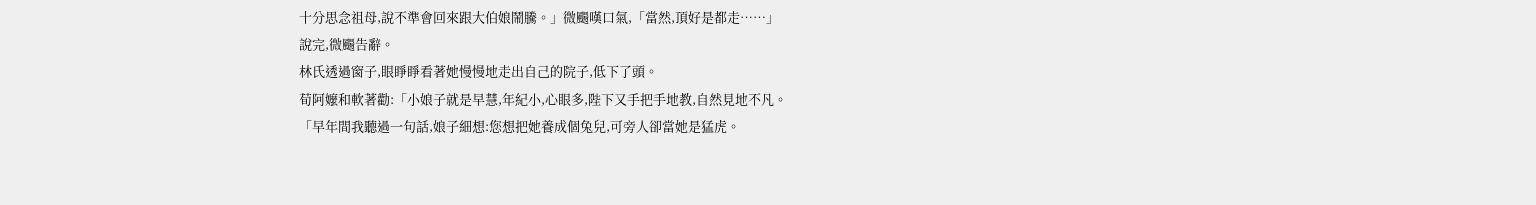十分思念祖母,說不準會回來跟大伯娘鬧騰。」微颺嘆口氣,「當然,頂好是都走……」
說完,微颺告辭。
林氏透過窗子,眼睜睜看著她慢慢地走出自己的院子,低下了頭。
荀阿嬤和軟著勸:「小娘子就是早慧,年紀小,心眼多,陛下又手把手地教,自然見地不凡。
「早年間我聽過一句話,娘子細想:您想把她養成個兔兒,可旁人卻當她是猛虎。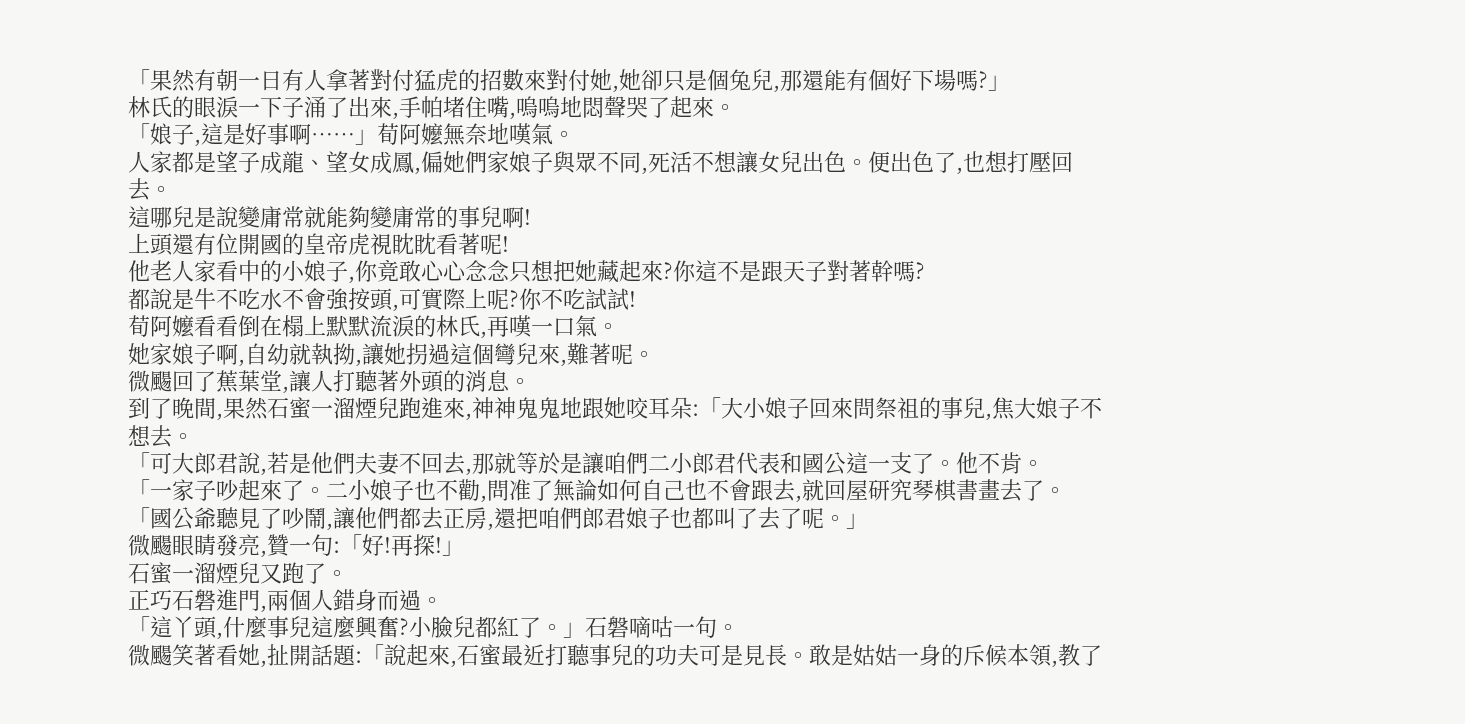「果然有朝一日有人拿著對付猛虎的招數來對付她,她卻只是個兔兒,那還能有個好下場嗎?」
林氏的眼淚一下子涌了出來,手帕堵住嘴,嗚嗚地悶聲哭了起來。
「娘子,這是好事啊……」荀阿嬤無奈地嘆氣。
人家都是望子成龍、望女成鳳,偏她們家娘子與眾不同,死活不想讓女兒出色。便出色了,也想打壓回去。
這哪兒是說變庸常就能夠變庸常的事兒啊!
上頭還有位開國的皇帝虎視眈眈看著呢!
他老人家看中的小娘子,你竟敢心心念念只想把她藏起來?你這不是跟天子對著幹嗎?
都說是牛不吃水不會強按頭,可實際上呢?你不吃試試!
荀阿嬤看看倒在榻上默默流淚的林氏,再嘆一口氣。
她家娘子啊,自幼就執拗,讓她拐過這個彎兒來,難著呢。
微颺回了蕉葉堂,讓人打聽著外頭的消息。
到了晚間,果然石蜜一溜煙兒跑進來,神神鬼鬼地跟她咬耳朵:「大小娘子回來問祭祖的事兒,焦大娘子不想去。
「可大郎君說,若是他們夫妻不回去,那就等於是讓咱們二小郎君代表和國公這一支了。他不肯。
「一家子吵起來了。二小娘子也不勸,問准了無論如何自己也不會跟去,就回屋研究琴棋書畫去了。
「國公爺聽見了吵鬧,讓他們都去正房,還把咱們郎君娘子也都叫了去了呢。」
微颺眼睛發亮,贊一句:「好!再探!」
石蜜一溜煙兒又跑了。
正巧石磐進門,兩個人錯身而過。
「這丫頭,什麼事兒這麼興奮?小臉兒都紅了。」石磐嘀咕一句。
微颺笑著看她,扯開話題:「說起來,石蜜最近打聽事兒的功夫可是見長。敢是姑姑一身的斥候本領,教了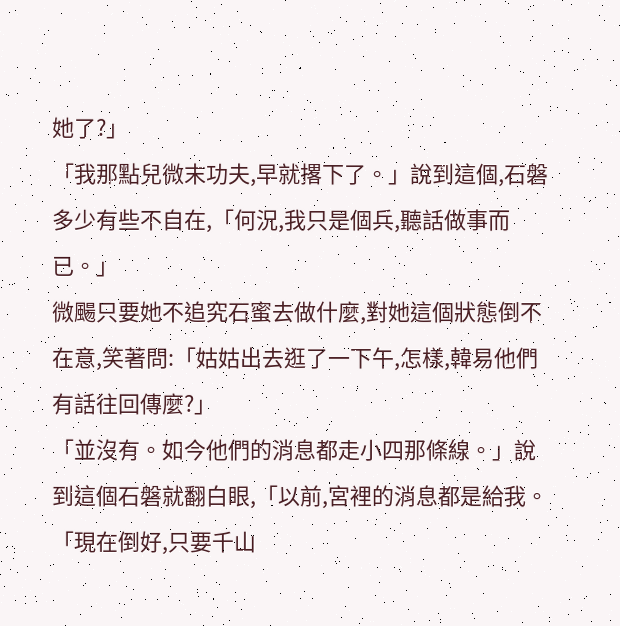她了?」
「我那點兒微末功夫,早就撂下了。」說到這個,石磐多少有些不自在,「何況,我只是個兵,聽話做事而已。」
微颺只要她不追究石蜜去做什麼,對她這個狀態倒不在意,笑著問:「姑姑出去逛了一下午,怎樣,韓易他們有話往回傳麼?」
「並沒有。如今他們的消息都走小四那條線。」說到這個石磐就翻白眼,「以前,宮裡的消息都是給我。
「現在倒好,只要千山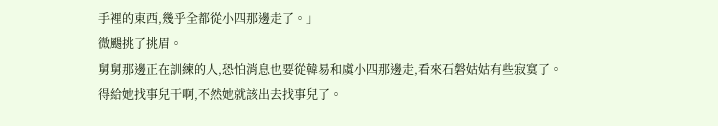手裡的東西,幾乎全都從小四那邊走了。」
微颺挑了挑眉。
舅舅那邊正在訓練的人,恐怕消息也要從韓易和虞小四那邊走,看來石磐姑姑有些寂寞了。
得給她找事兒干啊,不然她就該出去找事兒了。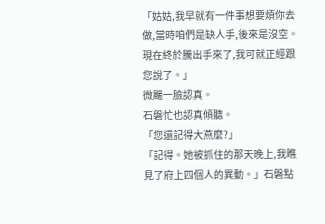「姑姑,我早就有一件事想要煩你去做,當時咱們是缺人手,後來是沒空。現在終於騰出手來了,我可就正經跟您說了。」
微颺一臉認真。
石磐忙也認真傾聽。
「您還記得大燕麼?」
「記得。她被抓住的那天晚上,我瞧見了府上四個人的異動。」石磐點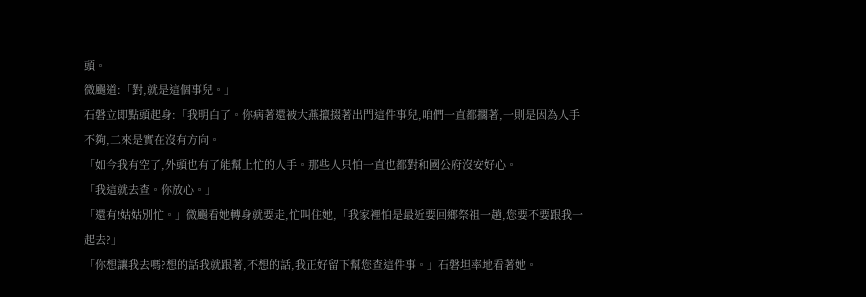頭。
微颺道:「對,就是這個事兒。」
石磐立即點頭起身:「我明白了。你病著還被大燕攛掇著出門這件事兒,咱們一直都擱著,一則是因為人手不夠,二來是實在沒有方向。
「如今我有空了,外頭也有了能幫上忙的人手。那些人只怕一直也都對和國公府沒安好心。
「我這就去查。你放心。」
「還有!姑姑別忙。」微颺看她轉身就要走,忙叫住她,「我家裡怕是最近要回鄉祭祖一趟,您要不要跟我一起去?」
「你想讓我去嗎?想的話我就跟著,不想的話,我正好留下幫您查這件事。」石磐坦率地看著她。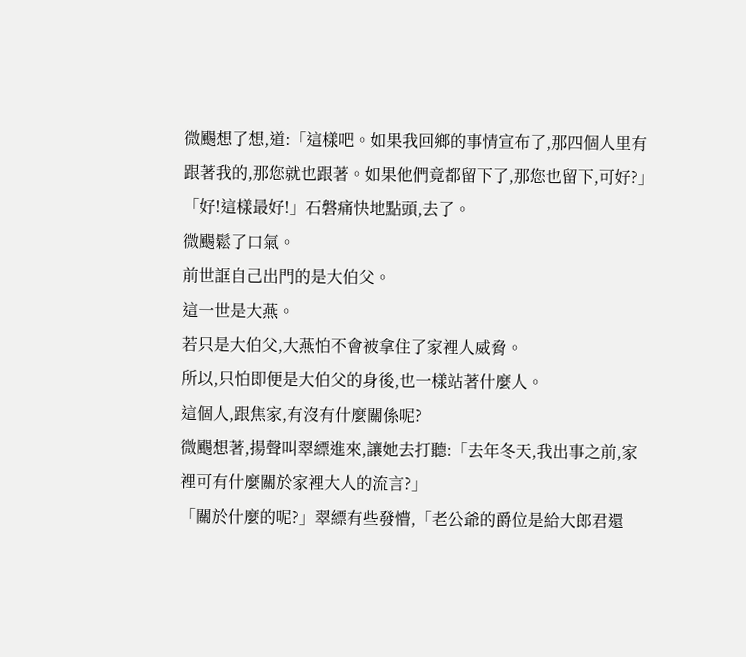微颺想了想,道:「這樣吧。如果我回鄉的事情宣布了,那四個人里有跟著我的,那您就也跟著。如果他們竟都留下了,那您也留下,可好?」
「好!這樣最好!」石磐痛快地點頭,去了。
微颺鬆了口氣。
前世誆自己出門的是大伯父。
這一世是大燕。
若只是大伯父,大燕怕不會被拿住了家裡人威脅。
所以,只怕即便是大伯父的身後,也一樣站著什麼人。
這個人,跟焦家,有沒有什麼關係呢?
微颺想著,揚聲叫翠縹進來,讓她去打聽:「去年冬天,我出事之前,家裡可有什麼關於家裡大人的流言?」
「關於什麼的呢?」翠縹有些發懵,「老公爺的爵位是給大郎君還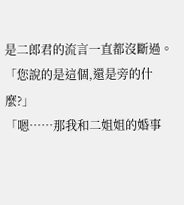是二郎君的流言一直都沒斷過。
「您說的是這個,還是旁的什麼?」
「嗯……那我和二姐姐的婚事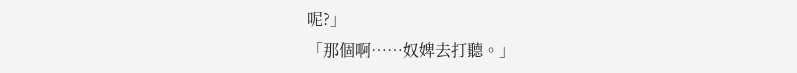呢?」
「那個啊……奴婢去打聽。」